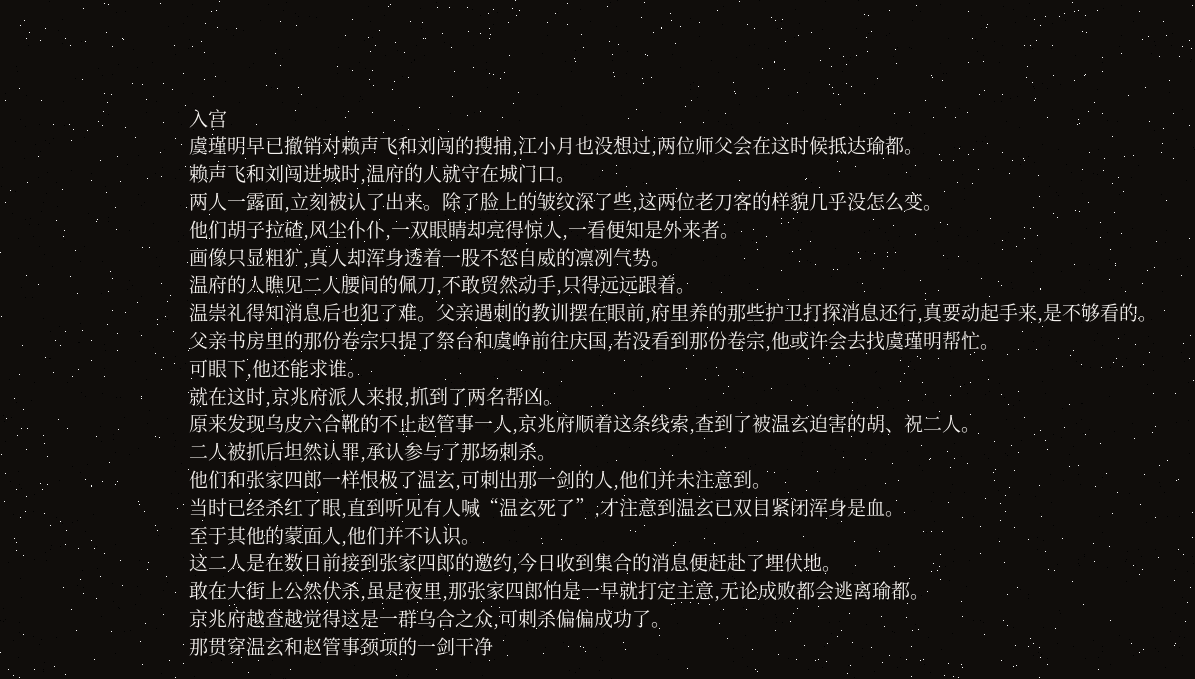入宫
虞瑾明早已撤销对赖声飞和刘闯的搜捕,江小月也没想过,两位师父会在这时候抵达瑜都。
赖声飞和刘闯进城时,温府的人就守在城门口。
两人一露面,立刻被认了出来。除了脸上的皱纹深了些,这两位老刀客的样貌几乎没怎么变。
他们胡子拉碴,风尘仆仆,一双眼睛却亮得惊人,一看便知是外来者。
画像只显粗犷,真人却浑身透着一股不怒自威的凛冽气势。
温府的人瞧见二人腰间的佩刀,不敢贸然动手,只得远远跟着。
温崇礼得知消息后也犯了难。父亲遇刺的教训摆在眼前,府里养的那些护卫打探消息还行,真要动起手来,是不够看的。
父亲书房里的那份卷宗只提了祭台和虞峥前往庆国,若没看到那份卷宗,他或许会去找虞瑾明帮忙。
可眼下,他还能求谁。
就在这时,京兆府派人来报,抓到了两名帮凶。
原来发现乌皮六合靴的不止赵管事一人,京兆府顺着这条线索,查到了被温玄迫害的胡、祝二人。
二人被抓后坦然认罪,承认参与了那场刺杀。
他们和张家四郎一样恨极了温玄,可刺出那一剑的人,他们并未注意到。
当时已经杀红了眼,直到听见有人喊“温玄死了”,才注意到温玄已双目紧闭浑身是血。
至于其他的蒙面人,他们并不认识。
这二人是在数日前接到张家四郎的邀约,今日收到集合的消息便赶赴了埋伏地。
敢在大街上公然伏杀,虽是夜里,那张家四郎怕是一早就打定主意,无论成败都会逃离瑜都。
京兆府越查越觉得这是一群乌合之众,可刺杀偏偏成功了。
那贯穿温玄和赵管事颈项的一剑干净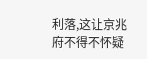利落,这让京兆府不得不怀疑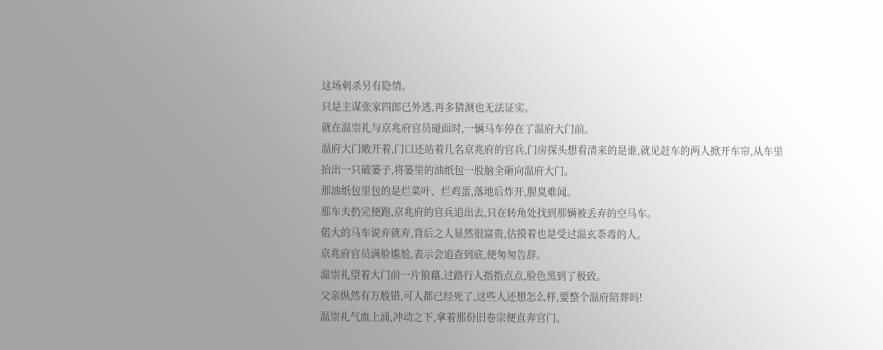这场刺杀另有隐情。
只是主谋张家四郎已外逃,再多猜测也无法证实。
就在温崇礼与京兆府官员碰面时,一辆马车停在了温府大门前。
温府大门敞开着,门口还站着几名京兆府的官兵,门房探头想看清来的是谁,就见赶车的两人掀开车帘,从车里抬出一只破篓子,将篓里的油纸包一股脑全砸向温府大门。
那油纸包里包的是烂菜叶、烂鸡蛋,落地后炸开,腥臭难闻。
那车夫扔完便跑,京兆府的官兵追出去,只在转角处找到那辆被丢弃的空马车。
偌大的马车说弃就弃,背后之人显然很富贵,估摸着也是受过温玄荼毒的人。
京兆府官员满脸尴尬,表示会追查到底,便匆匆告辞。
温崇礼望着大门前一片狼藉,过路行人指指点点,脸色黑到了极致。
父亲纵然有万般错,可人都已经死了,这些人还想怎么样,要整个温府陪葬吗!
温崇礼气血上涌,冲动之下,拿着那份旧卷宗便直奔宫门。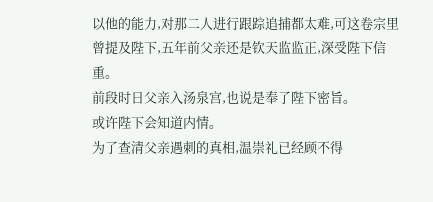以他的能力,对那二人进行跟踪追捕都太难,可这卷宗里曾提及陛下,五年前父亲还是钦天监监正,深受陛下信重。
前段时日父亲入汤泉宫,也说是奉了陛下密旨。
或许陛下会知道内情。
为了查清父亲遇刺的真相,温崇礼已经顾不得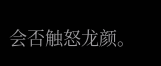会否触怒龙颜。